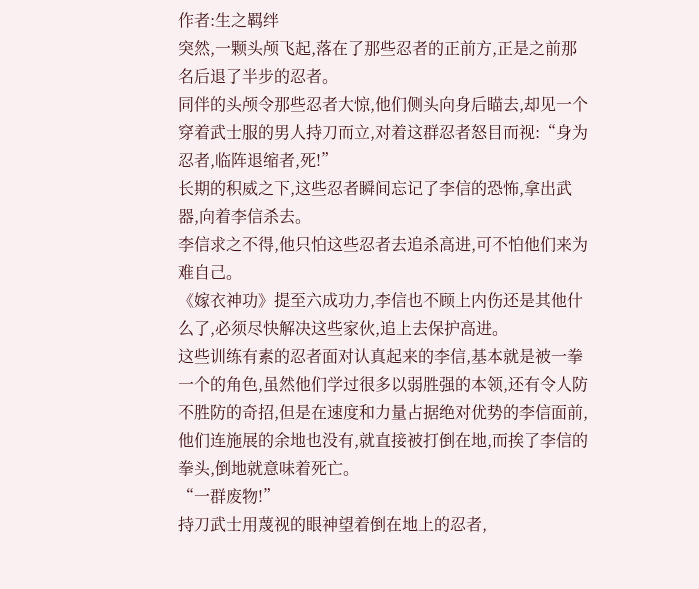作者:生之羁绊
突然,一颗头颅飞起,落在了那些忍者的正前方,正是之前那名后退了半步的忍者。
同伴的头颅令那些忍者大惊,他们侧头向身后瞄去,却见一个穿着武士服的男人持刀而立,对着这群忍者怒目而视:“身为忍者,临阵退缩者,死!”
长期的积威之下,这些忍者瞬间忘记了李信的恐怖,拿出武器,向着李信杀去。
李信求之不得,他只怕这些忍者去追杀高进,可不怕他们来为难自己。
《嫁衣神功》提至六成功力,李信也不顾上内伤还是其他什么了,必须尽快解决这些家伙,追上去保护高进。
这些训练有素的忍者面对认真起来的李信,基本就是被一拳一个的角色,虽然他们学过很多以弱胜强的本领,还有令人防不胜防的奇招,但是在速度和力量占据绝对优势的李信面前,他们连施展的余地也没有,就直接被打倒在地,而挨了李信的拳头,倒地就意味着死亡。
“一群废物!”
持刀武士用蔑视的眼神望着倒在地上的忍者,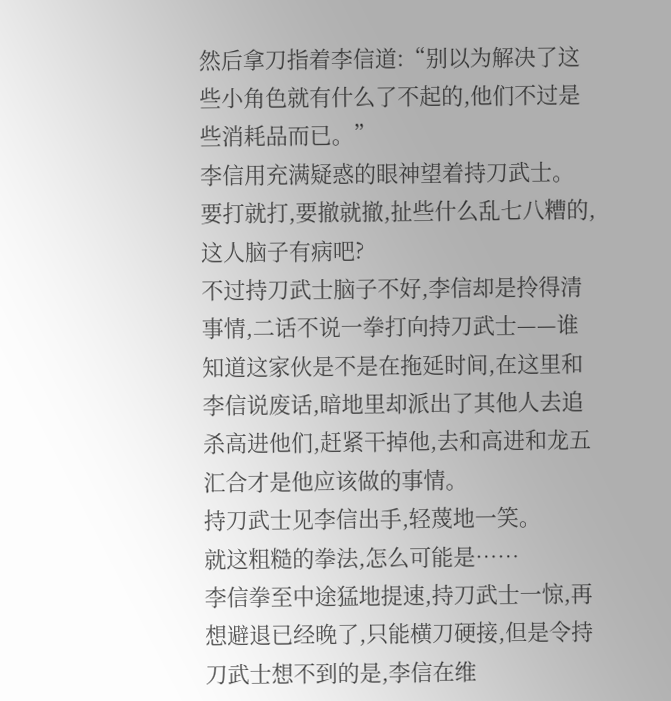然后拿刀指着李信道:“别以为解决了这些小角色就有什么了不起的,他们不过是些消耗品而已。”
李信用充满疑惑的眼神望着持刀武士。
要打就打,要撤就撤,扯些什么乱七八糟的,这人脑子有病吧?
不过持刀武士脑子不好,李信却是拎得清事情,二话不说一拳打向持刀武士——谁知道这家伙是不是在拖延时间,在这里和李信说废话,暗地里却派出了其他人去追杀高进他们,赶紧干掉他,去和高进和龙五汇合才是他应该做的事情。
持刀武士见李信出手,轻蔑地一笑。
就这粗糙的拳法,怎么可能是……
李信拳至中途猛地提速,持刀武士一惊,再想避退已经晚了,只能横刀硬接,但是令持刀武士想不到的是,李信在维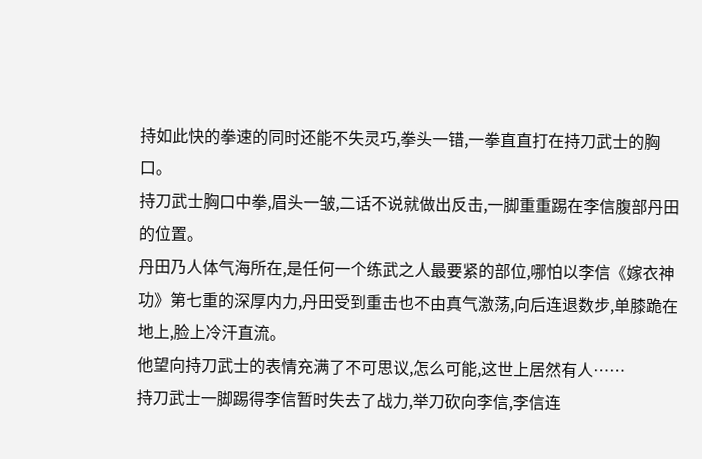持如此快的拳速的同时还能不失灵巧,拳头一错,一拳直直打在持刀武士的胸口。
持刀武士胸口中拳,眉头一皱,二话不说就做出反击,一脚重重踢在李信腹部丹田的位置。
丹田乃人体气海所在,是任何一个练武之人最要紧的部位,哪怕以李信《嫁衣神功》第七重的深厚内力,丹田受到重击也不由真气激荡,向后连退数步,单膝跪在地上,脸上冷汗直流。
他望向持刀武士的表情充满了不可思议,怎么可能,这世上居然有人……
持刀武士一脚踢得李信暂时失去了战力,举刀砍向李信,李信连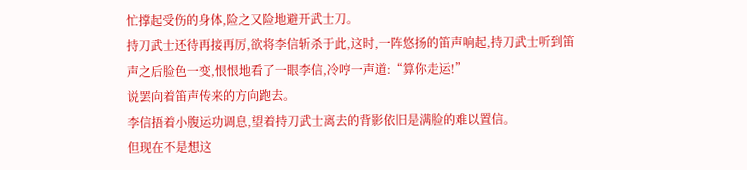忙撑起受伤的身体,险之又险地避开武士刀。
持刀武士还待再接再厉,欲将李信斩杀于此,这时,一阵悠扬的笛声响起,持刀武士听到笛声之后脸色一变,恨恨地看了一眼李信,冷哼一声道:“算你走运!”
说罢向着笛声传来的方向跑去。
李信捂着小腹运功调息,望着持刀武士离去的背影依旧是满脸的难以置信。
但现在不是想这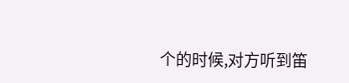个的时候,对方听到笛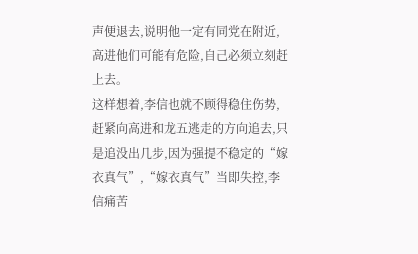声便退去,说明他一定有同党在附近,高进他们可能有危险,自己必须立刻赶上去。
这样想着,李信也就不顾得稳住伤势,赶紧向高进和龙五逃走的方向追去,只是追没出几步,因为强提不稳定的“嫁衣真气”,“嫁衣真气”当即失控,李信痛苦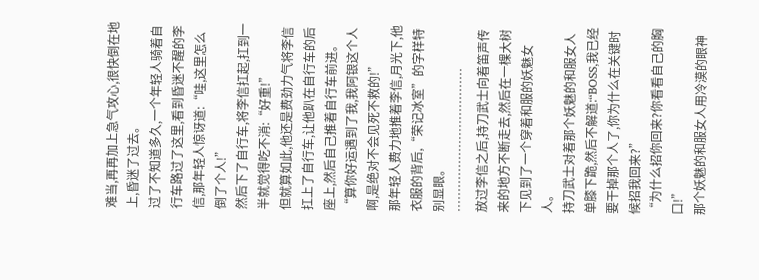难当,再再加上急气攻心,很快倒在地上,昏迷了过去。
过了不知道多久,一个年轻人骑着自行车路过了这里,看到昏迷不醒的李信,那年轻人惊讶道:“哇,这里怎么倒了个人!”
然后下了自行车,将李信扛起,扛到一半就觉得吃不消:“好重!”
但就算如此,他还是费劲力气将李信扛上了自行车,让他趴在自行车的后座上,然后自己推着自行车前进。
“算你好运遇到了我,我阿银这个人啊,是绝对不会见死不救的!”
那年轻人费力地推着李信,月光下,他衣服的背后,“荣记冰室”的字样特别显眼。
………………………………
放过李信之后,持刀武士向着笛声传来的地方不断走去,然后在一棵大树下见到了一个穿着和服的妖魅女人。
持刀武士对着那个妖魅的和服女人单膝下跪,然后不解道:“BOSS,我已经要干掉那个人了,你为什么在关键时候招我回来?”
“为什么招你回来?你看看自己的胸口!”
那个妖魅的和服女人用冷漠的眼神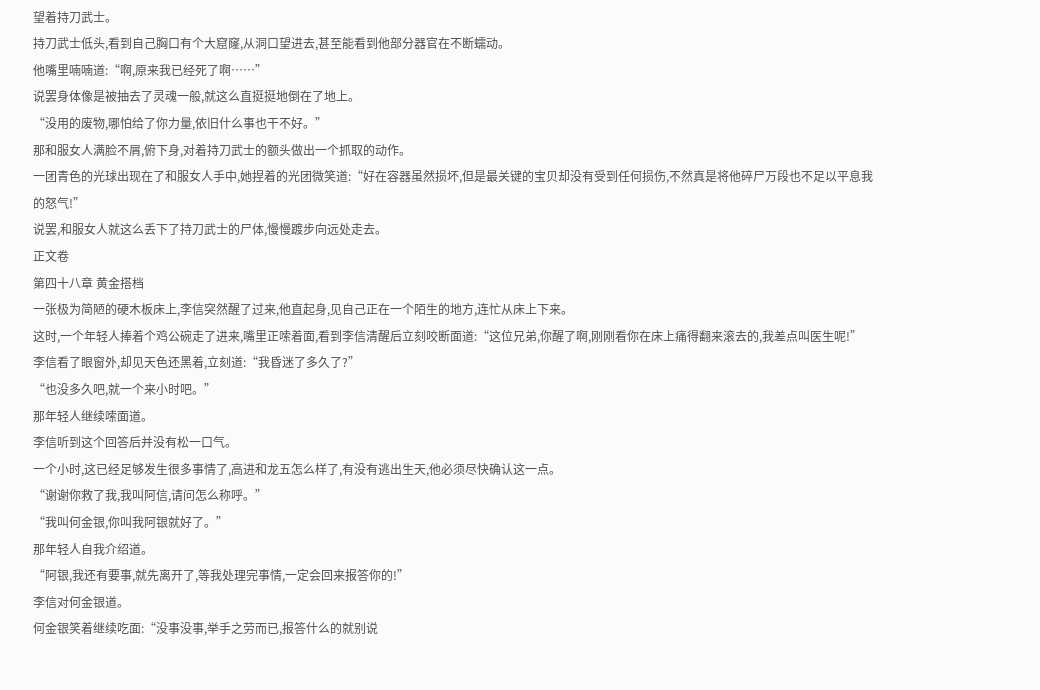望着持刀武士。
持刀武士低头,看到自己胸口有个大窟窿,从洞口望进去,甚至能看到他部分器官在不断蠕动。
他嘴里喃喃道:“啊,原来我已经死了啊……”
说罢身体像是被抽去了灵魂一般,就这么直挺挺地倒在了地上。
“没用的废物,哪怕给了你力量,依旧什么事也干不好。”
那和服女人满脸不屑,俯下身,对着持刀武士的额头做出一个抓取的动作。
一团青色的光球出现在了和服女人手中,她捏着的光团微笑道:“好在容器虽然损坏,但是最关键的宝贝却没有受到任何损伤,不然真是将他碎尸万段也不足以平息我的怒气!”
说罢,和服女人就这么丢下了持刀武士的尸体,慢慢踱步向远处走去。
正文卷
第四十八章 黄金搭档
一张极为简陋的硬木板床上,李信突然醒了过来,他直起身,见自己正在一个陌生的地方,连忙从床上下来。
这时,一个年轻人捧着个鸡公碗走了进来,嘴里正嗦着面,看到李信清醒后立刻咬断面道:“这位兄弟,你醒了啊,刚刚看你在床上痛得翻来滚去的,我差点叫医生呢!”
李信看了眼窗外,却见天色还黑着,立刻道:“我昏迷了多久了?”
“也没多久吧,就一个来小时吧。”
那年轻人继续嗦面道。
李信听到这个回答后并没有松一口气。
一个小时,这已经足够发生很多事情了,高进和龙五怎么样了,有没有逃出生天,他必须尽快确认这一点。
“谢谢你救了我,我叫阿信,请问怎么称呼。”
“我叫何金银,你叫我阿银就好了。”
那年轻人自我介绍道。
“阿银,我还有要事,就先离开了,等我处理完事情,一定会回来报答你的!”
李信对何金银道。
何金银笑着继续吃面:“没事没事,举手之劳而已,报答什么的就别说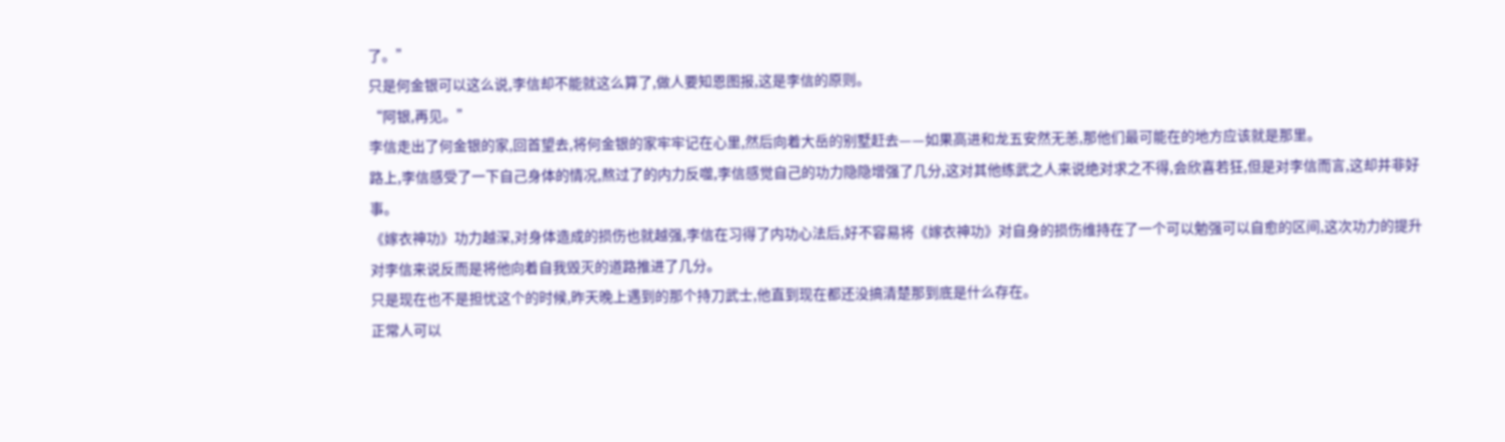了。”
只是何金银可以这么说,李信却不能就这么算了,做人要知恩图报,这是李信的原则。
“阿银,再见。”
李信走出了何金银的家,回首望去,将何金银的家牢牢记在心里,然后向着大岳的别墅赶去——如果高进和龙五安然无恙,那他们最可能在的地方应该就是那里。
路上,李信感受了一下自己身体的情况,熬过了的内力反噬,李信感觉自己的功力隐隐增强了几分,这对其他练武之人来说绝对求之不得,会欣喜若狂,但是对李信而言,这却并非好事。
《嫁衣神功》功力越深,对身体造成的损伤也就越强,李信在习得了内功心法后,好不容易将《嫁衣神功》对自身的损伤维持在了一个可以勉强可以自愈的区间,这次功力的提升对李信来说反而是将他向着自我毁灭的道路推进了几分。
只是现在也不是担忧这个的时候,昨天晚上遇到的那个持刀武士,他直到现在都还没搞清楚那到底是什么存在。
正常人可以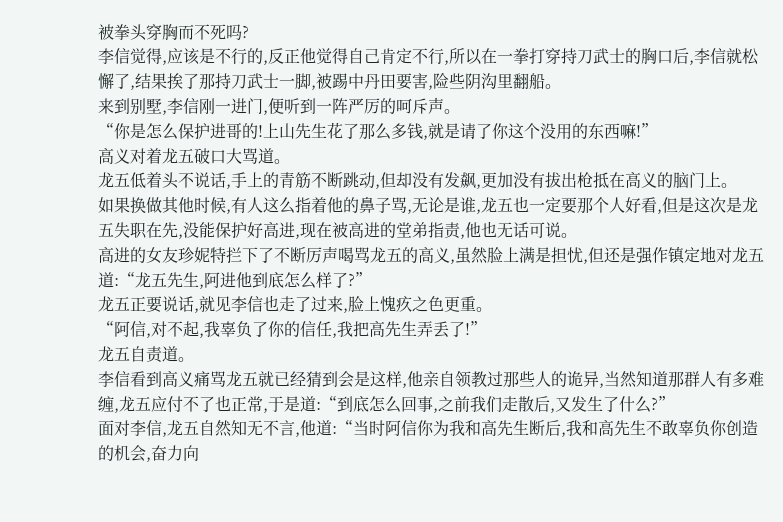被拳头穿胸而不死吗?
李信觉得,应该是不行的,反正他觉得自己肯定不行,所以在一拳打穿持刀武士的胸口后,李信就松懈了,结果挨了那持刀武士一脚,被踢中丹田要害,险些阴沟里翻船。
来到别墅,李信刚一进门,便听到一阵严厉的呵斥声。
“你是怎么保护进哥的!上山先生花了那么多钱,就是请了你这个没用的东西嘛!”
高义对着龙五破口大骂道。
龙五低着头不说话,手上的青筋不断跳动,但却没有发飙,更加没有拔出枪抵在高义的脑门上。
如果换做其他时候,有人这么指着他的鼻子骂,无论是谁,龙五也一定要那个人好看,但是这次是龙五失职在先,没能保护好高进,现在被高进的堂弟指责,他也无话可说。
高进的女友珍妮特拦下了不断厉声喝骂龙五的高义,虽然脸上满是担忧,但还是强作镇定地对龙五道:“龙五先生,阿进他到底怎么样了?”
龙五正要说话,就见李信也走了过来,脸上愧疚之色更重。
“阿信,对不起,我辜负了你的信任,我把高先生弄丢了!”
龙五自责道。
李信看到高义痛骂龙五就已经猜到会是这样,他亲自领教过那些人的诡异,当然知道那群人有多难缠,龙五应付不了也正常,于是道:“到底怎么回事,之前我们走散后,又发生了什么?”
面对李信,龙五自然知无不言,他道:“当时阿信你为我和高先生断后,我和高先生不敢辜负你创造的机会,奋力向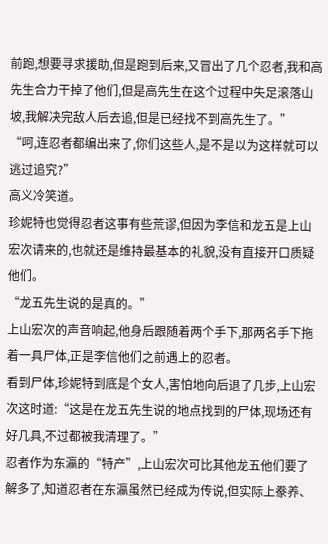前跑,想要寻求援助,但是跑到后来,又冒出了几个忍者,我和高先生合力干掉了他们,但是高先生在这个过程中失足滚落山坡,我解决完敌人后去追,但是已经找不到高先生了。”
“呵,连忍者都编出来了,你们这些人,是不是以为这样就可以逃过追究?”
高义冷笑道。
珍妮特也觉得忍者这事有些荒谬,但因为李信和龙五是上山宏次请来的,也就还是维持最基本的礼貌,没有直接开口质疑他们。
“龙五先生说的是真的。”
上山宏次的声音响起,他身后跟随着两个手下,那两名手下拖着一具尸体,正是李信他们之前遇上的忍者。
看到尸体,珍妮特到底是个女人,害怕地向后退了几步,上山宏次这时道:“这是在龙五先生说的地点找到的尸体,现场还有好几具,不过都被我清理了。”
忍者作为东瀛的“特产”,上山宏次可比其他龙五他们要了解多了,知道忍者在东瀛虽然已经成为传说,但实际上豢养、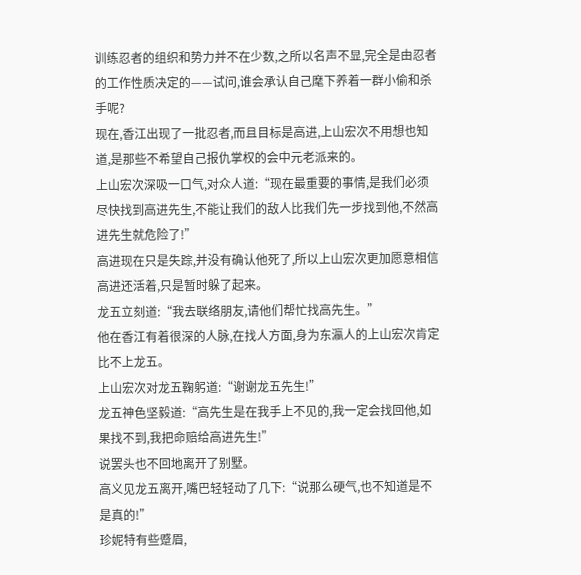训练忍者的组织和势力并不在少数,之所以名声不显,完全是由忍者的工作性质决定的——试问,谁会承认自己麾下养着一群小偷和杀手呢?
现在,香江出现了一批忍者,而且目标是高进,上山宏次不用想也知道,是那些不希望自己报仇掌权的会中元老派来的。
上山宏次深吸一口气,对众人道:“现在最重要的事情,是我们必须尽快找到高进先生,不能让我们的敌人比我们先一步找到他,不然高进先生就危险了!”
高进现在只是失踪,并没有确认他死了,所以上山宏次更加愿意相信高进还活着,只是暂时躲了起来。
龙五立刻道:“我去联络朋友,请他们帮忙找高先生。”
他在香江有着很深的人脉,在找人方面,身为东瀛人的上山宏次肯定比不上龙五。
上山宏次对龙五鞠躬道:“谢谢龙五先生!”
龙五神色坚毅道:“高先生是在我手上不见的,我一定会找回他,如果找不到,我把命赔给高进先生!”
说罢头也不回地离开了别墅。
高义见龙五离开,嘴巴轻轻动了几下:“说那么硬气,也不知道是不是真的!”
珍妮特有些蹙眉,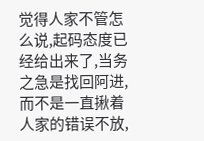觉得人家不管怎么说,起码态度已经给出来了,当务之急是找回阿进,而不是一直揪着人家的错误不放,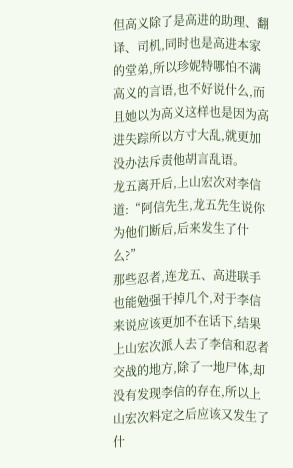但高义除了是高进的助理、翻译、司机,同时也是高进本家的堂弟,所以珍妮特哪怕不满高义的言语,也不好说什么,而且她以为高义这样也是因为高进失踪所以方寸大乱,就更加没办法斥责他胡言乱语。
龙五离开后,上山宏次对李信道:“阿信先生,龙五先生说你为他们断后,后来发生了什么?”
那些忍者,连龙五、高进联手也能勉强干掉几个,对于李信来说应该更加不在话下,结果上山宏次派人去了李信和忍者交战的地方,除了一地尸体,却没有发现李信的存在,所以上山宏次料定之后应该又发生了什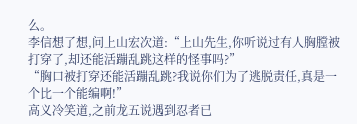么。
李信想了想,问上山宏次道:“上山先生,你听说过有人胸膛被打穿了,却还能活蹦乱跳这样的怪事吗?”
“胸口被打穿还能活蹦乱跳?我说你们为了逃脱责任,真是一个比一个能编啊!”
高义冷笑道,之前龙五说遇到忍者已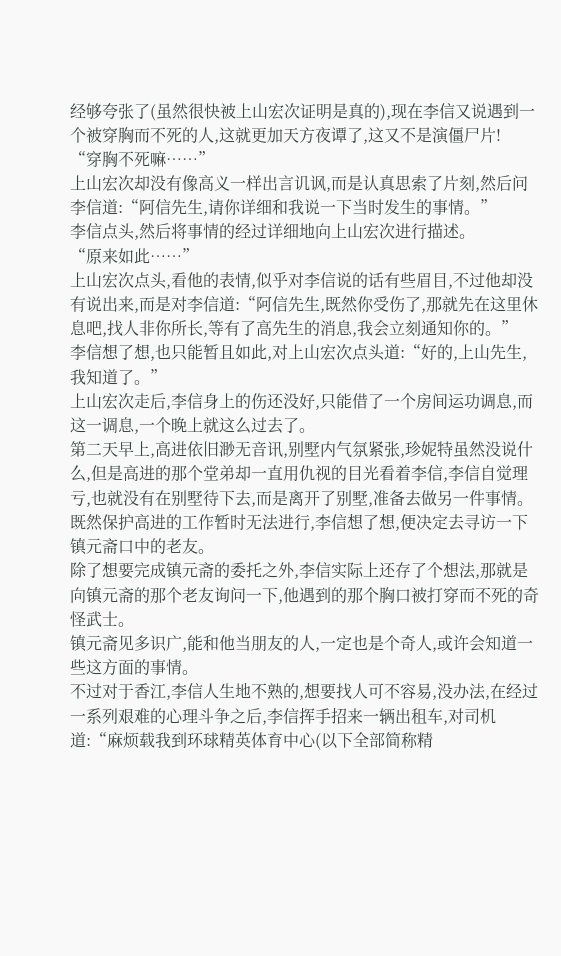经够夸张了(虽然很快被上山宏次证明是真的),现在李信又说遇到一个被穿胸而不死的人,这就更加天方夜谭了,这又不是演僵尸片!
“穿胸不死嘛……”
上山宏次却没有像高义一样出言讥讽,而是认真思索了片刻,然后问李信道:“阿信先生,请你详细和我说一下当时发生的事情。”
李信点头,然后将事情的经过详细地向上山宏次进行描述。
“原来如此……”
上山宏次点头,看他的表情,似乎对李信说的话有些眉目,不过他却没有说出来,而是对李信道:“阿信先生,既然你受伤了,那就先在这里休息吧,找人非你所长,等有了高先生的消息,我会立刻通知你的。”
李信想了想,也只能暂且如此,对上山宏次点头道:“好的,上山先生,我知道了。”
上山宏次走后,李信身上的伤还没好,只能借了一个房间运功调息,而这一调息,一个晚上就这么过去了。
第二天早上,高进依旧渺无音讯,别墅内气氛紧张,珍妮特虽然没说什么,但是高进的那个堂弟却一直用仇视的目光看着李信,李信自觉理亏,也就没有在别墅待下去,而是离开了别墅,准备去做另一件事情。
既然保护高进的工作暂时无法进行,李信想了想,便决定去寻访一下镇元斋口中的老友。
除了想要完成镇元斋的委托之外,李信实际上还存了个想法,那就是向镇元斋的那个老友询问一下,他遇到的那个胸口被打穿而不死的奇怪武士。
镇元斋见多识广,能和他当朋友的人,一定也是个奇人,或许会知道一些这方面的事情。
不过对于香江,李信人生地不熟的,想要找人可不容易,没办法,在经过一系列艰难的心理斗争之后,李信挥手招来一辆出租车,对司机道:“麻烦载我到环球精英体育中心(以下全部简称精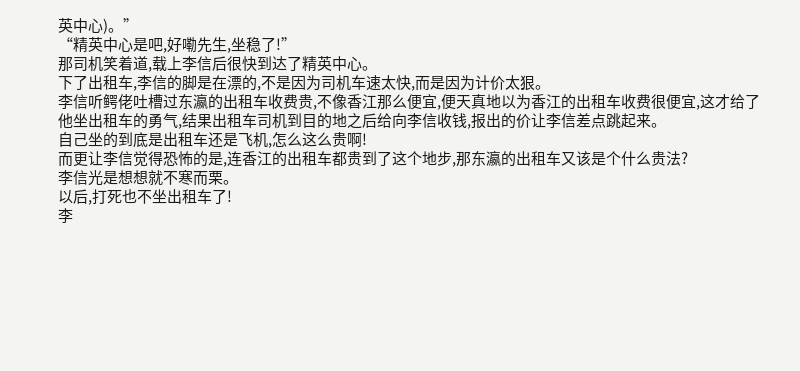英中心)。”
“精英中心是吧,好嘞先生,坐稳了!”
那司机笑着道,载上李信后很快到达了精英中心。
下了出租车,李信的脚是在漂的,不是因为司机车速太快,而是因为计价太狠。
李信听鳄佬吐槽过东瀛的出租车收费贵,不像香江那么便宜,便天真地以为香江的出租车收费很便宜,这才给了他坐出租车的勇气,结果出租车司机到目的地之后给向李信收钱,报出的价让李信差点跳起来。
自己坐的到底是出租车还是飞机,怎么这么贵啊!
而更让李信觉得恐怖的是,连香江的出租车都贵到了这个地步,那东瀛的出租车又该是个什么贵法?
李信光是想想就不寒而栗。
以后,打死也不坐出租车了!
李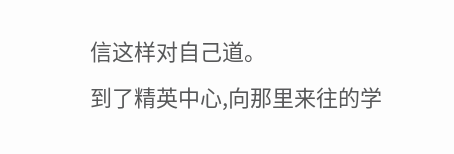信这样对自己道。
到了精英中心,向那里来往的学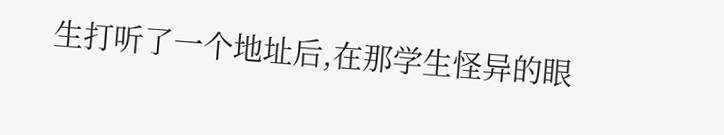生打听了一个地址后,在那学生怪异的眼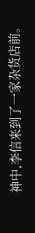神中,李信来到了一家杂货店前。